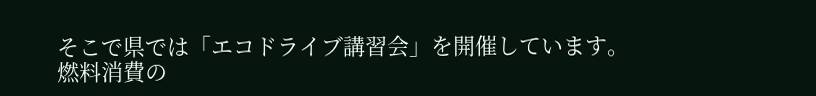そこで県では「エコドライブ講習会」を開催しています。燃料消費の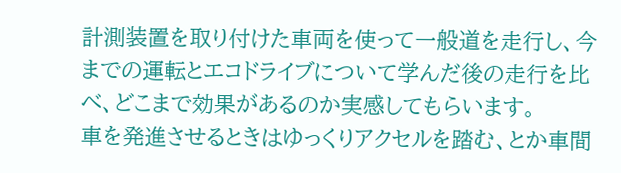計測装置を取り付けた車両を使って一般道を走行し、今までの運転とエコドライブについて学んだ後の走行を比べ、どこまで効果があるのか実感してもらいます。
車を発進させるときはゆっくりアクセルを踏む、とか車間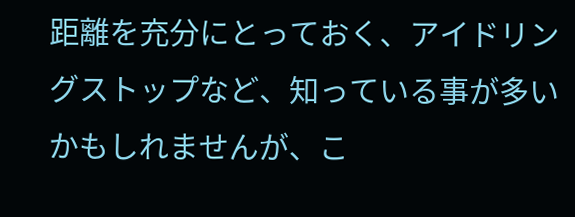距離を充分にとっておく、アイドリングストップなど、知っている事が多いかもしれませんが、こ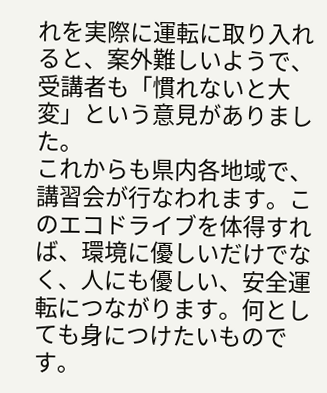れを実際に運転に取り入れると、案外難しいようで、受講者も「慣れないと大変」という意見がありました。
これからも県内各地域で、講習会が行なわれます。このエコドライブを体得すれば、環境に優しいだけでなく、人にも優しい、安全運転につながります。何としても身につけたいものです。